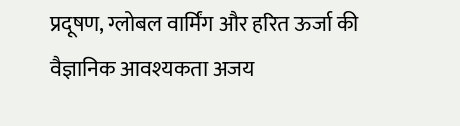प्रदूषण, ग्लोबल वार्मिंग और हरित ऊर्जा की वैज्ञानिक आवश्यकता अजय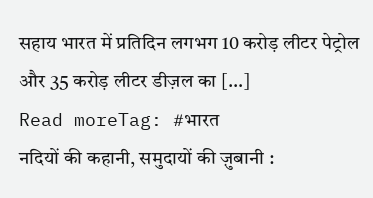सहाय भारत में प्रतिदिन लगभग 10 करोड़ लीटर पेट्रोल और 35 करोड़ लीटर डीज़ल का […]
Read moreTag: #भारत
नदियों की कहानी, समुदायों की ज़ुबानी :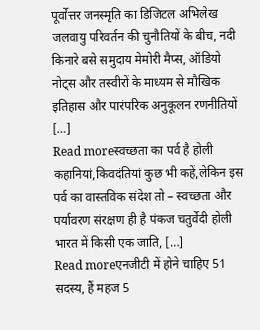पूर्वोत्तर जनस्मृति का डिजिटल अभिलेख
जलवायु परिवर्तन की चुनौतियों के बीच, नदी किनारे बसे समुदाय मेमोरी मैप्स, ऑडियो नोट्स और तस्वीरों के माध्यम से मौखिक इतिहास और पारंपरिक अनुकूलन रणनीतियों […]
Read moreस्वच्छता का पर्व है होली
कहानियां,किवदंतियां कुछ भी कहें,लेकिन इस पर्व का वास्तविक संदेश तो – स्वच्छता और पर्यावरण संरक्षण ही है पंकज चतुर्वेदी होली भारत में किसी एक जाति, […]
Read moreएनजीटी में होने चाहिए 51 सदस्य, हैं महज 5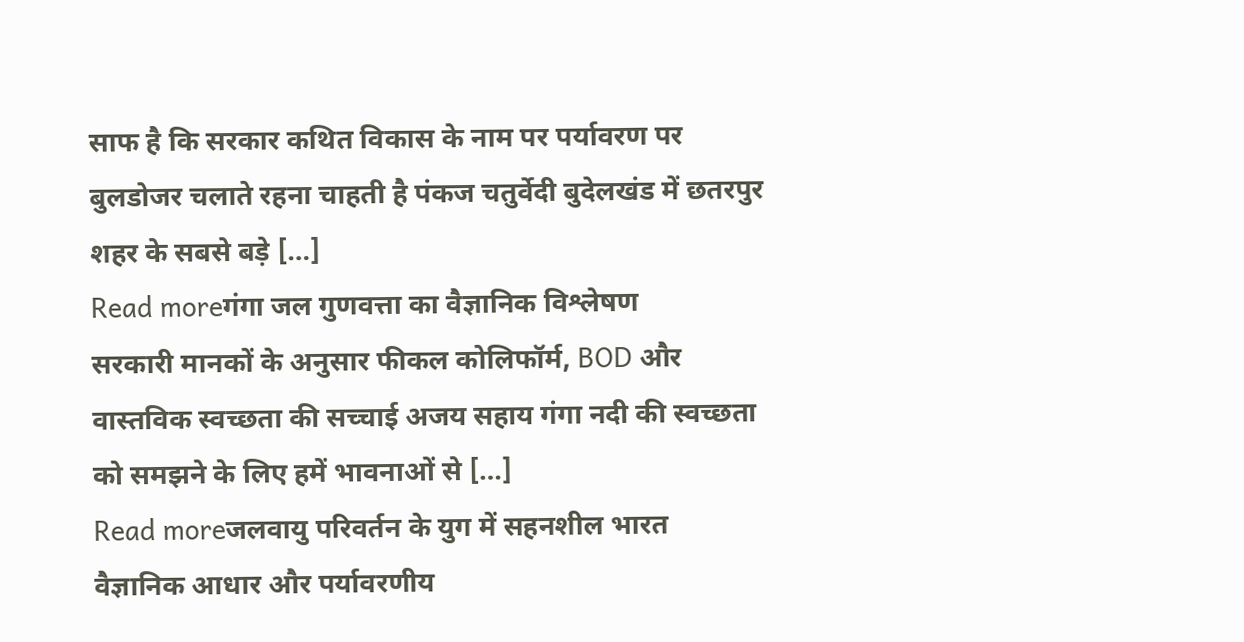साफ है कि सरकार कथित विकास के नाम पर पर्यावरण पर बुलडोजर चलाते रहना चाहती है पंकज चतुर्वेदी बुदेलखंड में छतरपुर शहर के सबसे बड़े […]
Read moreगंगा जल गुणवत्ता का वैज्ञानिक विश्लेषण
सरकारी मानकों के अनुसार फीकल कोलिफॉर्म, BOD और वास्तविक स्वच्छता की सच्चाई अजय सहाय गंगा नदी की स्वच्छता को समझने के लिए हमें भावनाओं से […]
Read moreजलवायु परिवर्तन के युग में सहनशील भारत
वैज्ञानिक आधार और पर्यावरणीय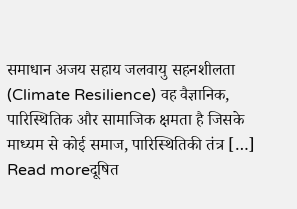समाधान अजय सहाय जलवायु सहनशीलता (Climate Resilience) वह वैज्ञानिक, पारिस्थितिक और सामाजिक क्षमता है जिसके माध्यम से कोई समाज, पारिस्थितिकी तंत्र […]
Read moreदूषित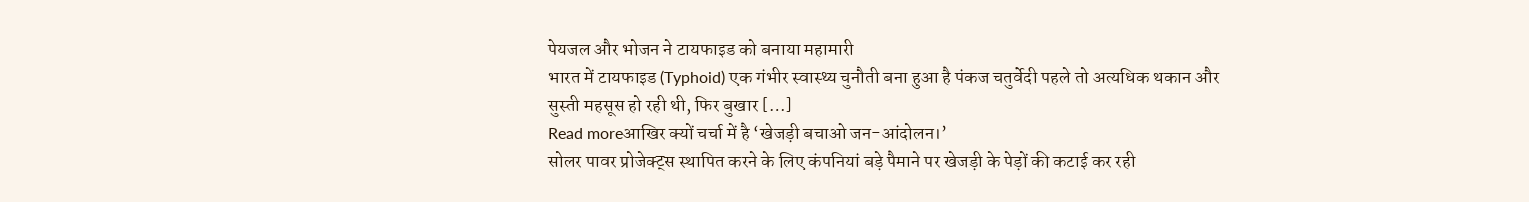पेयजल और भोजन ने टायफाइड को बनाया महामारी
भारत में टायफाइड (Typhoid) एक गंभीर स्वास्थ्य चुनौती बना हुआ है पंकज चतुर्वेदी पहले तो अत्यधिक थकान और सुस्ती महसूस हो रही थी, फिर बुखार […]
Read moreआखिर क्यों चर्चा में है ‘खेजड़ी बचाओ जन-आंदोलन।’
सोलर पावर प्रोजेक्ट्स स्थापित करने के लिए कंपनियां बड़े पैमाने पर खेजड़ी के पेड़ों की कटाई कर रही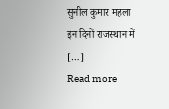सुनील कुमार महला इन दिनों राजस्थान में […]
Read more